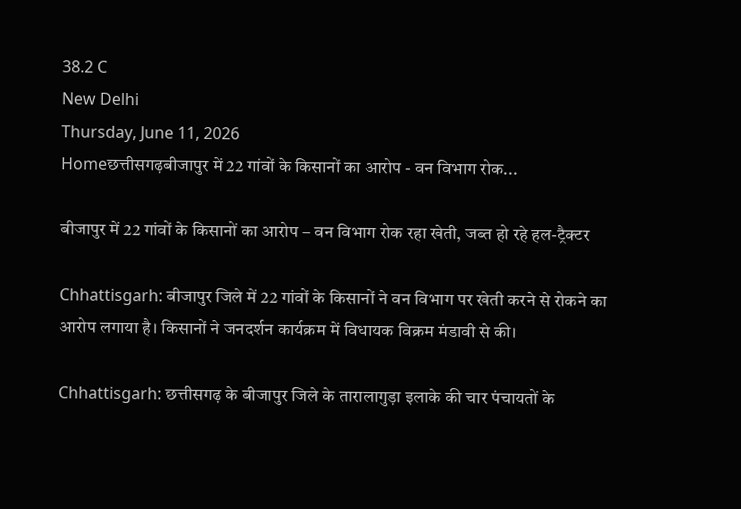38.2 C
New Delhi
Thursday, June 11, 2026
Homeछत्तीसगढ़बीजापुर में 22 गांवों के किसानों का आरोप - वन विभाग रोक...

बीजापुर में 22 गांवों के किसानों का आरोप – वन विभाग रोक रहा खेती, जब्त हो रहे हल-ट्रैक्टर

Chhattisgarh: बीजापुर जिले में 22 गांवों के किसानों ने वन विभाग पर खेती करने से रोकने का आरोप लगाया है। किसानों ने जनदर्शन कार्यक्रम में विधायक विक्रम मंडावी से की।

Chhattisgarh: छत्तीसगढ़ के बीजापुर जिले के तारालागुड़ा इलाके की चार पंचायतों के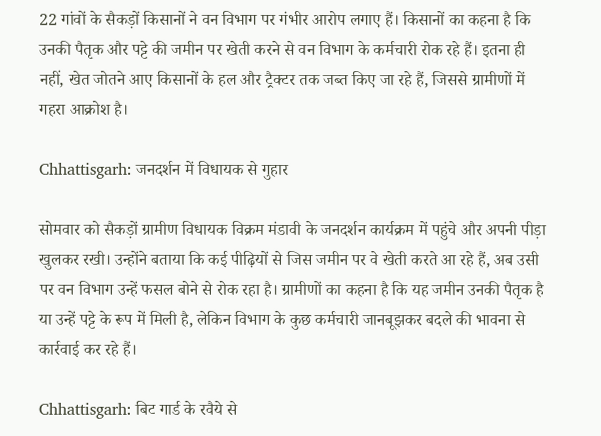22 गांवों के सैकड़ों किसानों ने वन विभाग पर गंभीर आरोप लगाए हैं। किसानों का कहना है कि उनकी पैतृक और पट्टे की जमीन पर खेती करने से वन विभाग के कर्मचारी रोक रहे हैं। इतना ही नहीं, खेत जोतने आए किसानों के हल और ट्रैक्टर तक जब्त किए जा रहे हैं, जिससे ग्रामीणों में गहरा आक्रोश है।

Chhattisgarh: जनदर्शन में विधायक से गुहार

सोमवार को सैकड़ों ग्रामीण विधायक विक्रम मंडावी के जनदर्शन कार्यक्रम में पहुंचे और अपनी पीड़ा खुलकर रखी। उन्होंने बताया कि कई पीढ़ियों से जिस जमीन पर वे खेती करते आ रहे हैं, अब उसी पर वन विभाग उन्हें फसल बोने से रोक रहा है। ग्रामीणों का कहना है कि यह जमीन उनकी पैतृक है या उन्हें पट्टे के रूप में मिली है, लेकिन विभाग के कुछ कर्मचारी जानबूझकर बदले की भावना से कार्रवाई कर रहे हैं।

Chhattisgarh: बिट गार्ड के रवैये से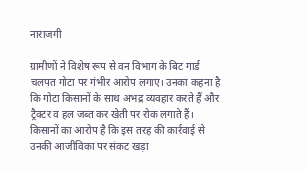नाराजगी

ग्रामीणों ने विशेष रूप से वन विभाग के बिट गार्ड चलपत गोटा पर गंभीर आरोप लगाए। उनका कहना है कि गोटा किसानों के साथ अभद्र व्यवहार करते हैं और ट्रैक्टर व हल जब्त कर खेती पर रोक लगाते हैं। किसानों का आरोप है कि इस तरह की कार्रवाई से उनकी आजीविका पर संकट खड़ा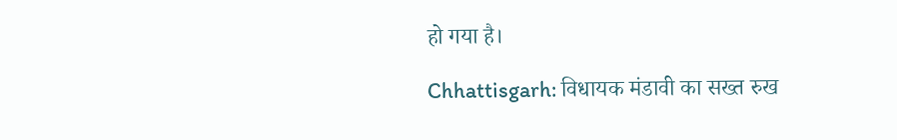हो गया है।

Chhattisgarh: विधायक मंडावी का सख्त रुख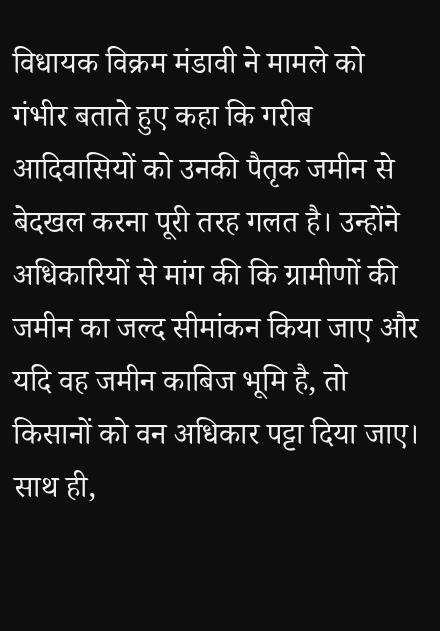विधायक विक्रम मंडावी ने मामले को गंभीर बताते हुए कहा कि गरीब आदिवासियों को उनकी पैतृक जमीन से बेदखल करना पूरी तरह गलत है। उन्होंने अधिकारियों से मांग की कि ग्रामीणों की जमीन का जल्द सीमांकन किया जाए और यदि वह जमीन काबिज भूमि है, तो किसानों को वन अधिकार पट्टा दिया जाए। साथ ही,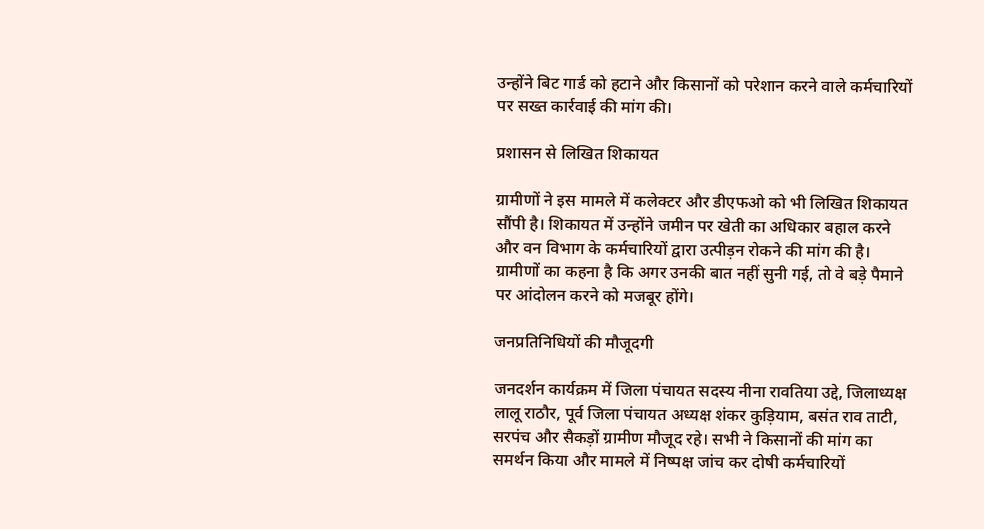उन्होंने बिट गार्ड को हटाने और किसानों को परेशान करने वाले कर्मचारियों पर सख्त कार्रवाई की मांग की।

प्रशासन से लिखित शिकायत

ग्रामीणों ने इस मामले में कलेक्टर और डीएफओ को भी लिखित शिकायत सौंपी है। शिकायत में उन्होंने जमीन पर खेती का अधिकार बहाल करने और वन विभाग के कर्मचारियों द्वारा उत्पीड़न रोकने की मांग की है। ग्रामीणों का कहना है कि अगर उनकी बात नहीं सुनी गई, तो वे बड़े पैमाने पर आंदोलन करने को मजबूर होंगे।

जनप्रतिनिधियों की मौजूदगी

जनदर्शन कार्यक्रम में जिला पंचायत सदस्य नीना रावतिया उद्दे, जिलाध्यक्ष लालू राठौर, पूर्व जिला पंचायत अध्यक्ष शंकर कुड़ियाम, बसंत राव ताटी, सरपंच और सैकड़ों ग्रामीण मौजूद रहे। सभी ने किसानों की मांग का समर्थन किया और मामले में निष्पक्ष जांच कर दोषी कर्मचारियों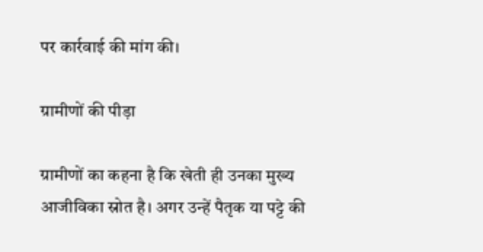पर कार्रवाई की मांग की।

ग्रामीणों की पीड़ा

ग्रामीणों का कहना है कि खेती ही उनका मुख्य आजीविका स्रोत है। अगर उन्हें पैतृक या पट्टे की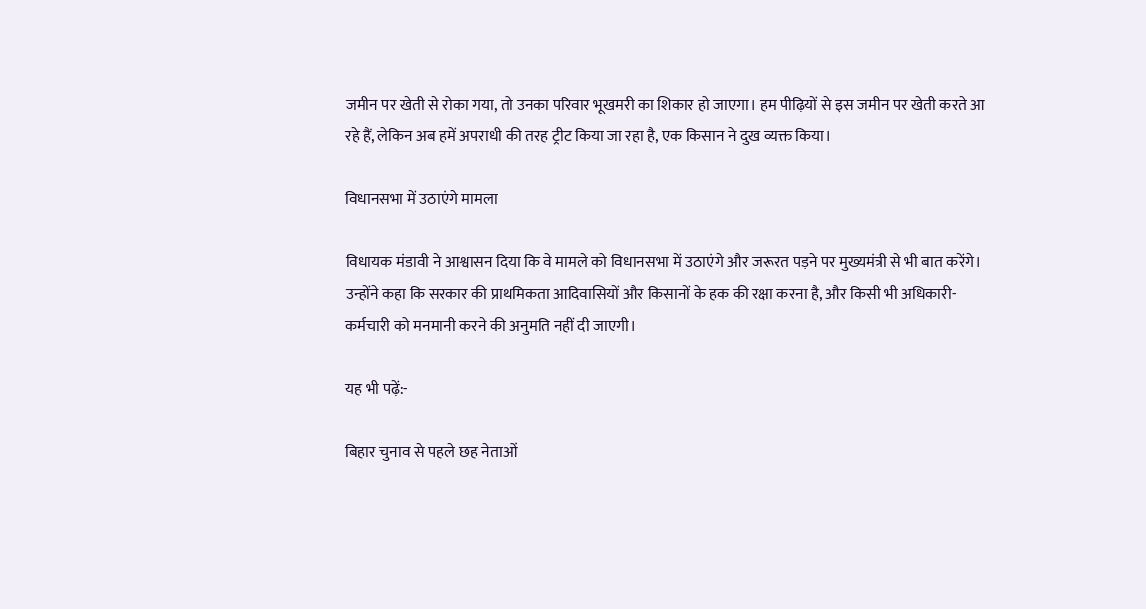जमीन पर खेती से रोका गया, तो उनका परिवार भूखमरी का शिकार हो जाएगा। हम पीढ़ियों से इस जमीन पर खेती करते आ रहे हैं, लेकिन अब हमें अपराधी की तरह ट्रीट किया जा रहा है, एक किसान ने दुख व्यक्त किया।

विधानसभा में उठाएंगे मामला

विधायक मंडावी ने आश्वासन दिया कि वे मामले को विधानसभा में उठाएंगे और जरूरत पड़ने पर मुख्यमंत्री से भी बात करेंगे। उन्होंने कहा कि सरकार की प्राथमिकता आदिवासियों और किसानों के हक की रक्षा करना है, और किसी भी अधिकारी-कर्मचारी को मनमानी करने की अनुमति नहीं दी जाएगी।

यह भी पढ़ें:-

बिहार चुनाव से पहले छह नेताओं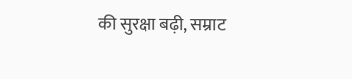की सुरक्षा बढ़ी, सम्राट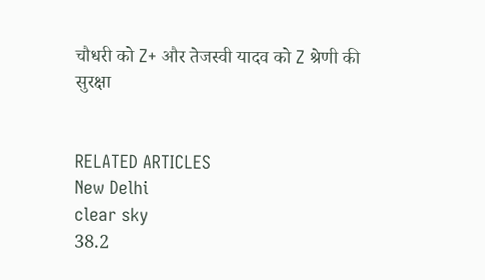चौधरी को Z+ और तेजस्वी यादव को Z श्रेणी की सुरक्षा


RELATED ARTICLES
New Delhi
clear sky
38.2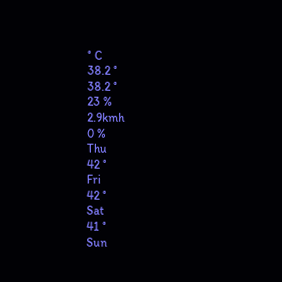° C
38.2 °
38.2 °
23 %
2.9kmh
0 %
Thu
42 °
Fri
42 °
Sat
41 °
Sun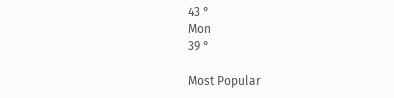43 °
Mon
39 °

Most Popular